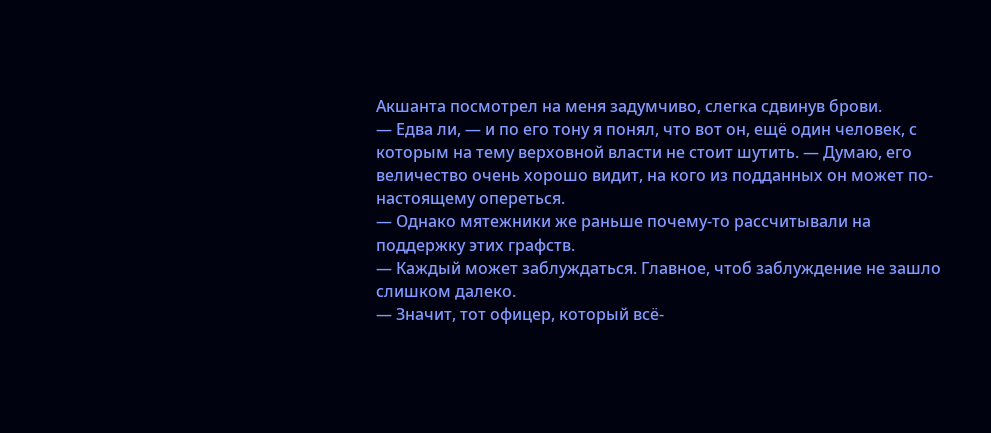Акшанта посмотрел на меня задумчиво, слегка сдвинув брови.
— Едва ли, — и по его тону я понял, что вот он, ещё один человек, с которым на тему верховной власти не стоит шутить. — Думаю, его величество очень хорошо видит, на кого из подданных он может по-настоящему опереться.
— Однако мятежники же раньше почему-то рассчитывали на поддержку этих графств.
— Каждый может заблуждаться. Главное, чтоб заблуждение не зашло слишком далеко.
— Значит, тот офицер, который всё-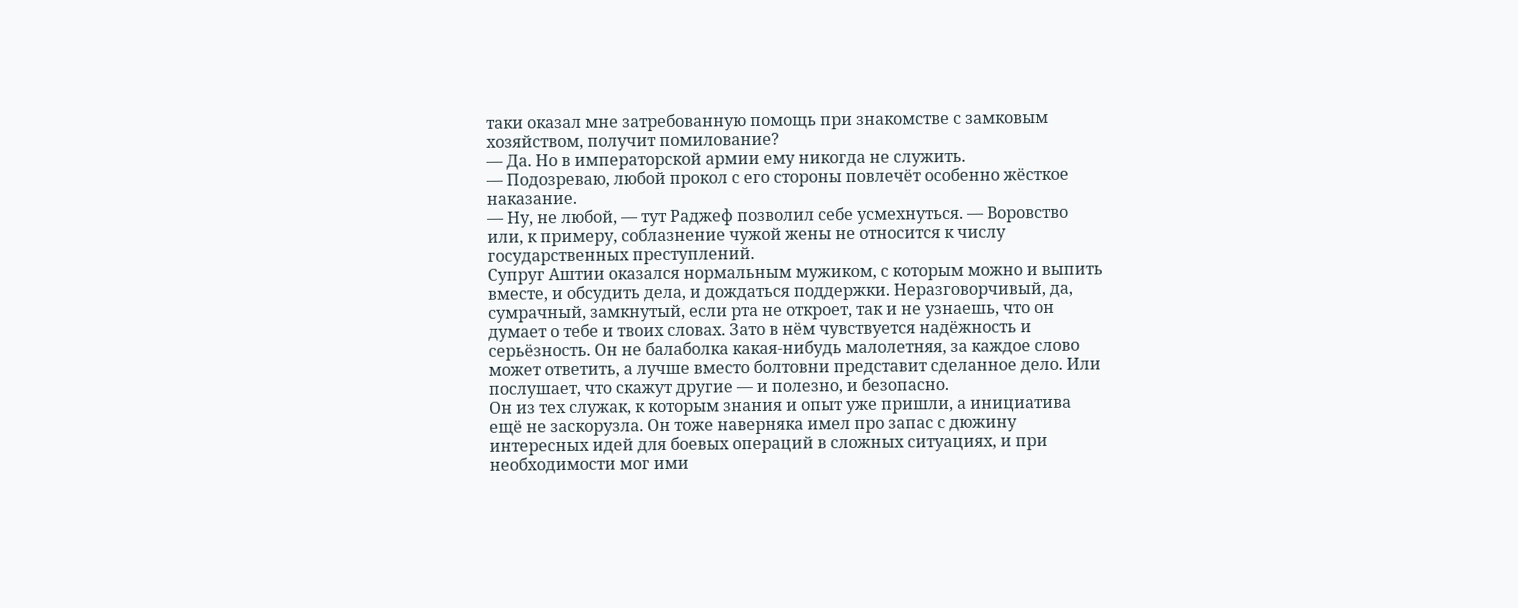таки оказал мне затребованную помощь при знакомстве с замковым хозяйством, получит помилование?
— Да. Но в императорской армии ему никогда не служить.
— Подозреваю, любой прокол с его стороны повлечёт особенно жёсткое наказание.
— Ну, не любой, — тут Раджеф позволил себе усмехнуться. — Воровство или, к примеру, соблазнение чужой жены не относится к числу государственных преступлений.
Супруг Аштии оказался нормальным мужиком, с которым можно и выпить вместе, и обсудить дела, и дождаться поддержки. Неразговорчивый, да, сумрачный, замкнутый, если рта не откроет, так и не узнаешь, что он думает о тебе и твоих словах. Зато в нём чувствуется надёжность и серьёзность. Он не балаболка какая-нибудь малолетняя, за каждое слово может ответить, а лучше вместо болтовни представит сделанное дело. Или послушает, что скажут другие — и полезно, и безопасно.
Он из тех служак, к которым знания и опыт уже пришли, а инициатива ещё не заскорузла. Он тоже наверняка имел про запас с дюжину интересных идей для боевых операций в сложных ситуациях, и при необходимости мог ими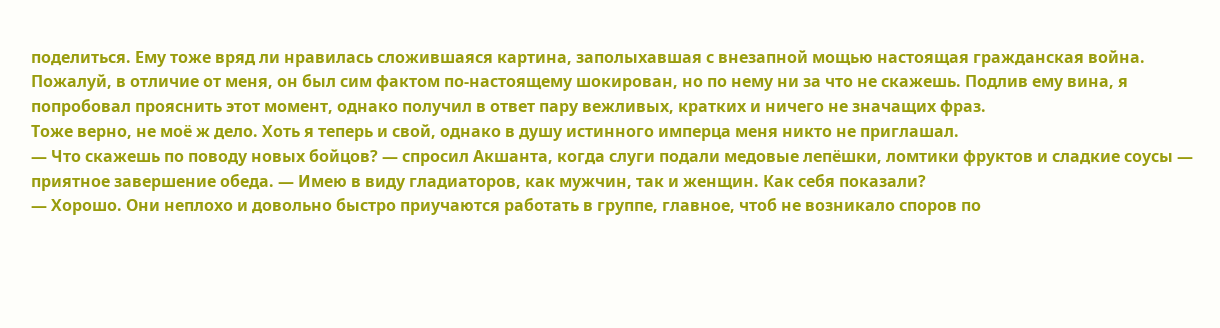поделиться. Ему тоже вряд ли нравилась сложившаяся картина, заполыхавшая с внезапной мощью настоящая гражданская война. Пожалуй, в отличие от меня, он был сим фактом по-настоящему шокирован, но по нему ни за что не скажешь. Подлив ему вина, я попробовал прояснить этот момент, однако получил в ответ пару вежливых, кратких и ничего не значащих фраз.
Тоже верно, не моё ж дело. Хоть я теперь и свой, однако в душу истинного имперца меня никто не приглашал.
— Что скажешь по поводу новых бойцов? — спросил Акшанта, когда слуги подали медовые лепёшки, ломтики фруктов и сладкие соусы — приятное завершение обеда. — Имею в виду гладиаторов, как мужчин, так и женщин. Как себя показали?
— Хорошо. Они неплохо и довольно быстро приучаются работать в группе, главное, чтоб не возникало споров по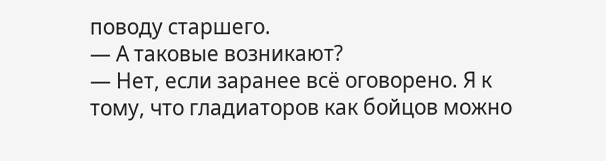поводу старшего.
— А таковые возникают?
— Нет, если заранее всё оговорено. Я к тому, что гладиаторов как бойцов можно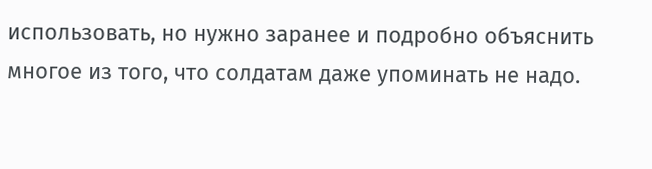использовать, но нужно заранее и подробно объяснить многое из того, что солдатам даже упоминать не надо.